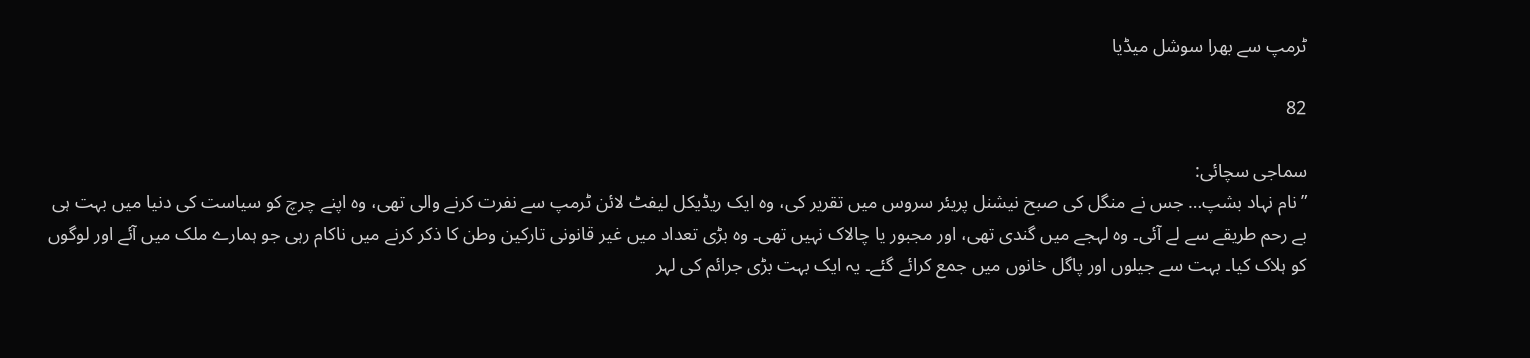ٹرمپ سے بھرا سوشل میڈیا

82

سماجی سچائی:
”نام نہاد بشپ… جس نے منگل کی صبح نیشنل پریئر سروس میں تقریر کی، وہ ایک ریڈیکل لیفٹ لائن ٹرمپ سے نفرت کرنے والی تھی، وہ اپنے چرچ کو سیاست کی دنیا میں بہت ہی بے رحم طریقے سے لے آئی۔ وہ لہجے میں گندی تھی، اور مجبور یا چالاک نہیں تھی۔ وہ بڑی تعداد میں غیر قانونی تارکین وطن کا ذکر کرنے میں ناکام رہی جو ہمارے ملک میں آئے اور لوگوں کو ہلاک کیا۔ بہت سے جیلوں اور پاگل خانوں میں جمع کرائے گئے۔ یہ ایک بہت بڑی جرائم کی لہر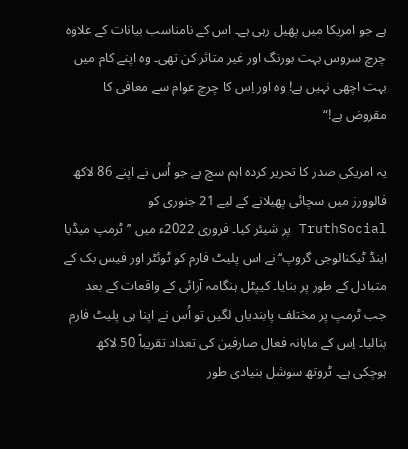ہے جو امریکا میں پھیل رہی ہے۔ اس کے نامناسب بیانات کے علاوہ چرچ سروس بہت بورنگ اور غیر متاثر کن تھی۔ وہ اپنے کام میں بہت اچھی نہیں ہے! وہ اور اِس کا چرچ عوام سے معافی کا مقروض ہے!“

یہ امریکی صدر کا تحریر کردہ اہم سچ ہے جو اُس نے اپنے 86 لاکھ فالوورز میں سچائی پھیلانے کے لیے 21 جنوری کو TruthSocial پر شیئر کیا۔ فروری 2022ء میں ’’ٹرمپ میڈیا اینڈ ٹیکنالوجی گروپ‘‘نے اس پلیٹ فارم کو ٹوئٹر اور فیس بک کے متبادل کے طور پر بنایا۔ کیپٹل ہنگامہ آرائی کے واقعات کے بعد جب ٹرمپ پر مختلف پابندیاں لگیں تو اُس نے اپنا ہی پلیٹ فارم بنالیا۔ اِس کے ماہانہ فعال صارفین کی تعداد تقریباً 50 لاکھ ہوچکی ہے۔ ٹروتھ سوشل بنیادی طور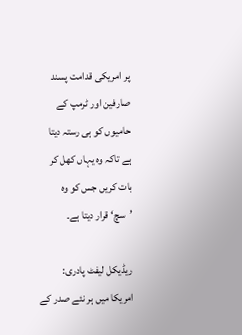پر امریکی قدامت پسند صارفین اور ٹرمپ کے حامیوں کو ہی رستہ دیتا ہے تاکہ وہ یہاں کھل کر بات کریں جس کو وہ ’سچ‘ قرار دیتا ہے۔

ریڈیکل لیفٹ پادری:
امریکا میں ہر نئے صدر کے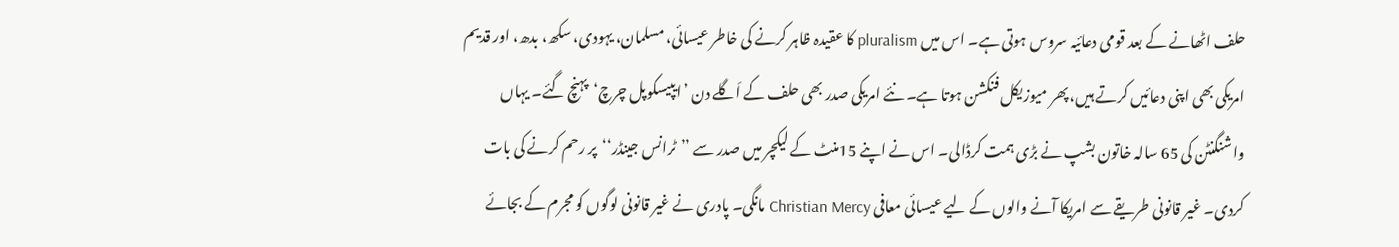حلف اٹھانے کے بعد قومی دعائیہ سروس ہوتی ہے۔ اس میں pluralism کا عقیدہ ظاہر کرنے کی خاطر عیسائی، مسلمان، یہودی، سکھ، بدھ، اور قدیم امریکی بھی اپنی دعائیں کرتے ہیں، پھر میوزیکل فنکشن ہوتا ہے۔ نئے امریکی صدر بھی حلف کے اَگلے دن ’ایپیسکوپل چرچ‘پہنچ گئے۔ یہاں واشنگنٹن کی 65 سالہ خاتون بشپ نے بڑی ہمت کرڈالی۔ اس نے اپنے 15منٹ کے لیکچر میں صدر سے ’’ٹرانس جینڈر‘‘پر رحم کرنے کی بات کردی۔ غیر قانونی طریقے سے امریکا آنے والوں کے لیے عیسائی معافی Christian Mercy مانگی۔ پادری نے غیر قانونی لوگوں کو مجرم کے بجائے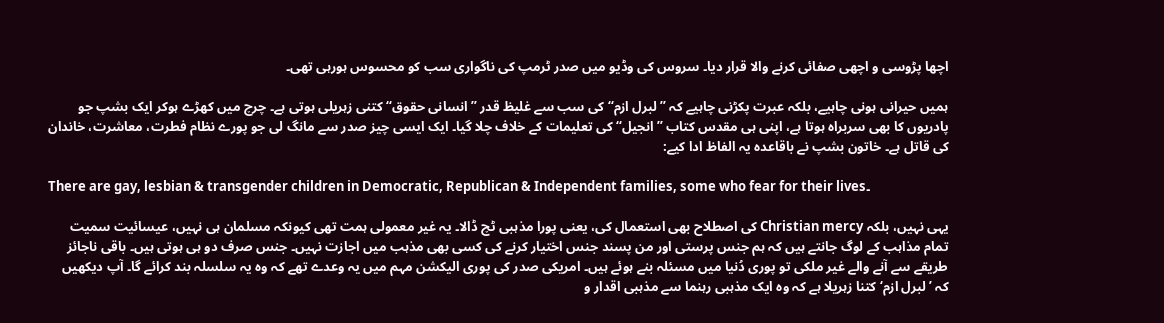اچھا پڑوسی و اچھی صفائی کرنے والا قرار دیا۔ سروس کی وڈیو میں صدر ٹرمپ کی ناگواری سب کو محسوس ہورہی تھی۔

ہمیں حیرانی ہونی چاہیے، بلکہ عبرت پکڑنی چاہیے کہ ’’لبرل ازم‘‘ کی سب سے غلیظ قدر ’’انسانی حقوق‘‘ کتنی زہریلی ہوتی ہے۔ چرچ میں کھڑے ہوکر ایک بشپ جو پادریوں کا بھی سربراہ ہوتا ہے، اپنی ہی مقدس کتاب ’’انجیل‘‘ کی تعلیمات کے خلاف چلا گیا۔ ایک ایسی چیز صدر سے مانگ لی جو پورے نظام فطرت، معاشرت، خاندان کی قاتل ہے۔ خاتون بشپ نے باقاعدہ یہ الفاظ ادا کیے:

There are gay, lesbian & transgender children in Democratic, Republican & Independent families, some who fear for their lives۔

یہی نہیں، بلکہ Christian mercy کی اصطلاح بھی استعمال کی، یعنی پورا مذہبی ٹچ ڈالا۔ یہ غیر معمولی ہمت تھی کیونکہ مسلمان ہی نہیں، عیسائیت سمیت تمام مذاہب کے لوگ جانتے ہیں کہ ہم جنس پرستی اور من پسند جنس اختیار کرنے کی کسی بھی مذہب میں اجازت نہیں۔ جنس صرف دو ہی ہوتی ہیں۔ باقی ناجائز طریقے سے آنے والے غیر ملکی تو پوری دُنیا میں مسئلہ بنے ہوئے ہیں۔ امریکی صدر کی پوری الیکشن مہم میں یہ وعدے تھے کہ وہ یہ سلسلہ بند کرائے گا۔ آپ دیکھیں کہ ’لبرل ازم‘ کتنا زہریلا ہے کہ وہ ایک مذہبی رہنما سے مذہبی اقدار و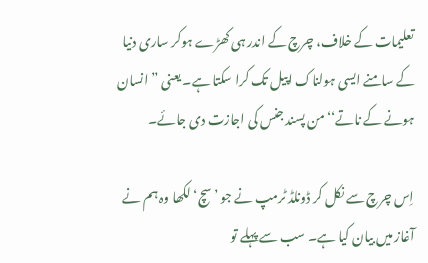تعلیمات کے خلاف، چرچ کے اندر ہی کھڑے ہوکر ساری دنیا کے سامنے ایسی ہولناک اپیل تک کرا سکتا ہے۔ یعنی ”انسان ہونے کے ناتے‘‘من پسند جنس کی اجازت دی جائے۔

اِس چرچ سے نکل کر ڈونلڈ ٹرمپ نے جو ’سچ‘ لکھا وہ ہم نے آغاز میں بیان کیا ہے۔ سب سے پہلے تو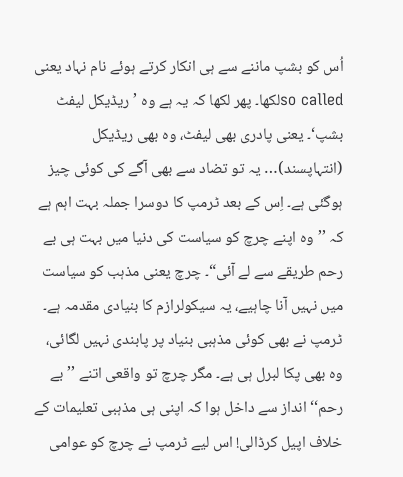اُس کو بشپ ماننے سے ہی انکار کرتے ہوئے نام نہاد یعنی so calledلکھا۔ پھر لکھا کہ یہ ہے وہ ’ریڈیکل لیفٹ بشپ‘۔ یعنی پادری بھی لیفٹ، وہ بھی ریڈیکل (انتہاپسند)… یہ تو تضاد سے بھی آگے کی کوئی چیز ہوگئی ہے۔ اِس کے بعد ٹرمپ کا دوسرا جملہ بہت اہم ہے کہ ’’وہ اپنے چرچ کو سیاست کی دنیا میں بہت ہی بے رحم طریقے سے لے آئی“۔ چرچ یعنی مذہب کو سیاست میں نہیں آنا چاہیے، یہ سیکولرازم کا بنیادی مقدمہ ہے۔ ٹرمپ نے بھی کوئی مذہبی بنیاد پر پابندی نہیں لگائی، وہ بھی پکا لبرل ہی ہے۔ مگر چرچ تو واقعی اتنے ’’بے رحم‘‘ انداز سے داخل ہوا کہ اپنی ہی مذہبی تعلیمات کے خلاف اپیل کرڈالی! اس لیے ٹرمپ نے چرچ کو عوامی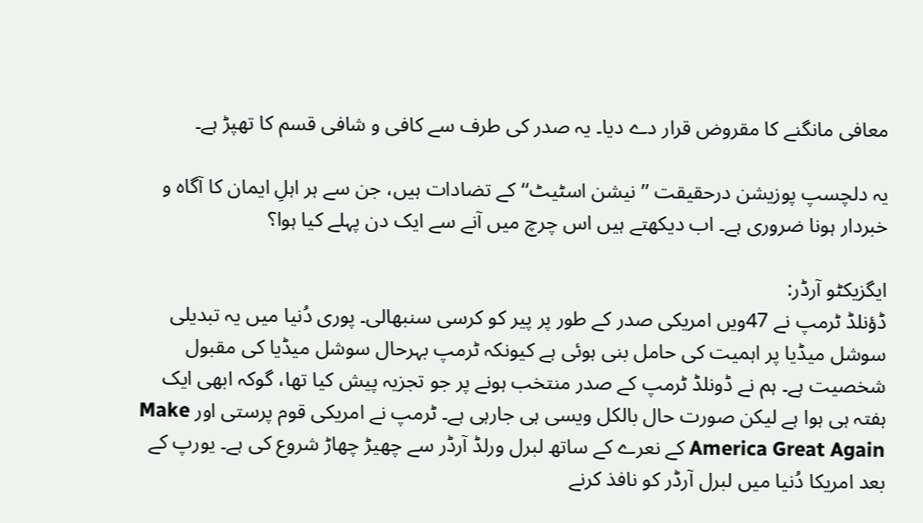معافی مانگنے کا مقروض قرار دے دیا۔ یہ صدر کی طرف سے کافی و شافی قسم کا تھپڑ ہے۔

یہ دلچسپ پوزیشن درحقیقت ’’نیشن اسٹیٹ‘‘کے تضادات ہیں، جن سے ہر اہلِ ایمان کا آگاہ و خبردار ہونا ضروری ہے۔ اب دیکھتے ہیں اس چرچ میں آنے سے ایک دن پہلے کیا ہوا؟

ایگزیکٹو آرڈر:
ڈؤنلڈ ٹرمپ نے 47ویں امریکی صدر کے طور پر پیر کو کرسی سنبھالی۔ پوری دُنیا میں یہ تبدیلی سوشل میڈیا پر اہمیت کی حامل بنی ہوئی ہے کیونکہ ٹرمپ بہرحال سوشل میڈیا کی مقبول شخصیت ہے۔ ہم نے ڈونلڈ ٹرمپ کے صدر منتخب ہونے پر جو تجزیہ پیش کیا تھا، گوکہ ابھی ایک ہفتہ ہی ہوا ہے لیکن صورت حال بالکل ویسی ہی جارہی ہے۔ ٹرمپ نے امریکی قوم پرستی اور Make America Great Again کے نعرے کے ساتھ لبرل ورلڈ آرڈر سے چھیڑ چھاڑ شروع کی ہے۔ یورپ کے بعد امریکا دُنیا میں لبرل آرڈر کو نافذ کرنے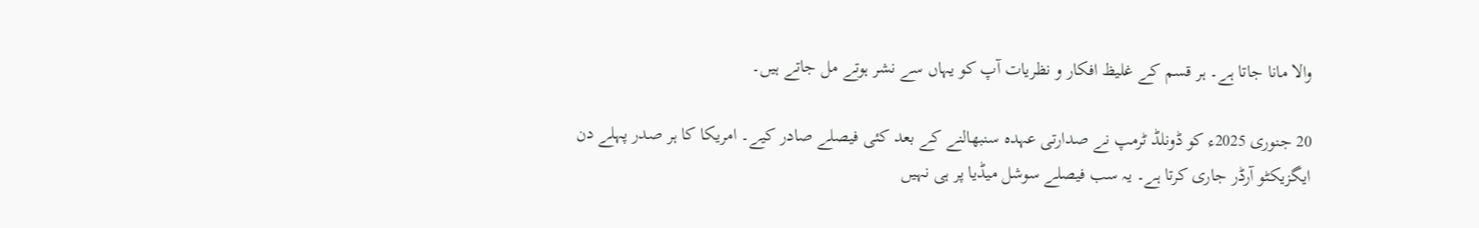والا مانا جاتا ہے۔ ہر قسم کے غلیظ افکار و نظریات آپ کو یہاں سے نشر ہوتے مل جاتے ہیں۔

20 جنوری 2025ء کو ڈونلڈ ٹرمپ نے صدارتی عہدہ سنبھالنے کے بعد کئی فیصلے صادر کیے۔ امریکا کا ہر صدر پہلے دن ایگزیکٹو آرڈر جاری کرتا ہے۔ یہ سب فیصلے سوشل میڈیا پر ہی نہیں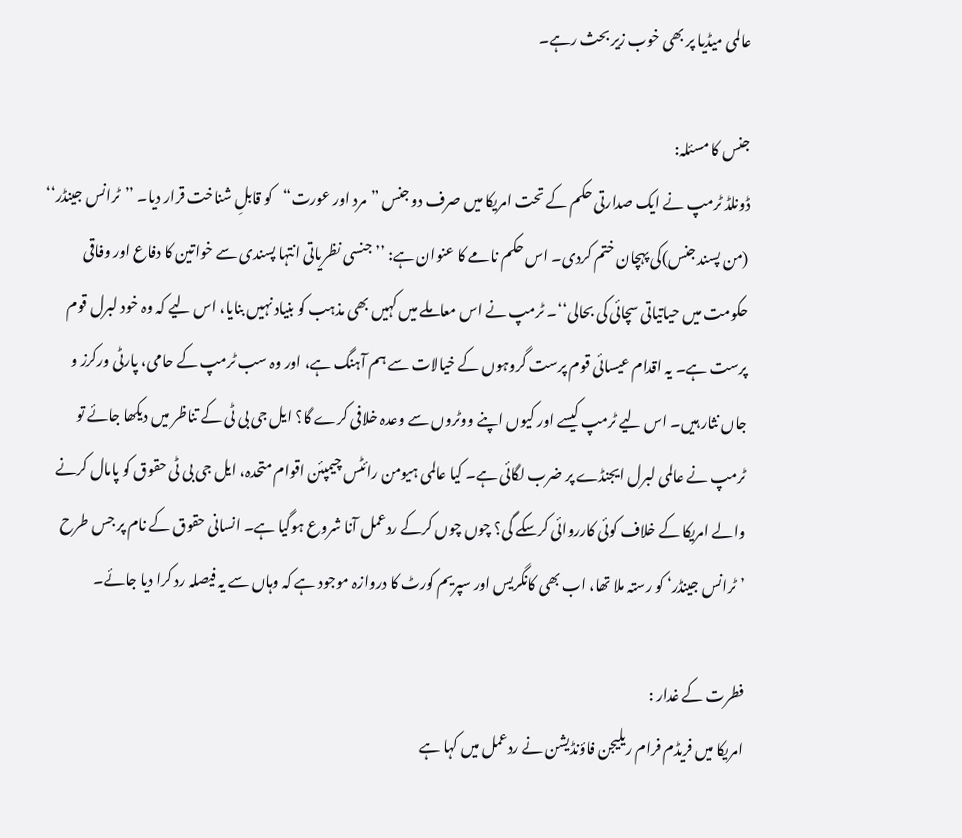عالمی میڈیا پر بھی خوب زیر بحث رہے۔

جنس کا مسئلہ:
ڈونلڈ ٹرمپ نے ایک صدارتی حکم کے تحت امریکا میں صرف دو جنس ”مرد اور عورت“کو قابلِ شناخت قرار دیا۔ ’’ٹرانس جینڈر‘‘ (من پسند جنس)کی پہچان ختم کردی۔ اس حکم نامے کا عنوان ہے: ’’جنسی نظریاتی انتہا پسندی سے خواتین کا دفاع اور وفاقی حکومت میں حیاتیاتی سچائی کی بحالی‘‘۔ ٹرمپ نے اس معاملے میں کہیں بھی مذہب کو بنیاد نہیں بنایا، اس لیے کہ وہ خود لبرل قوم پرست ہے۔ یہ اقدام عیسائی قوم پرست گروہوں کے خیالات سے ہم آہنگ ہے، اور وہ سب ٹرمپ کے حامی، پارٹی ورکرز و جاں نثار ہیں۔ اس لیے ٹرمپ کیسے اور کیوں اپنے ووٹروں سے وعدہ خلافی کرے گا؟ ایل جی بی ٹی کے تناظر میں دیکھا جائے تو ٹرمپ نے عالمی لبرل ایجنڈے پر ضرب لگائی ہے۔ کیا عالمی ہیومن رائٹس چیمپئن اقوام متحدہ، ایل جی بی ٹی حقوق کو پامال کرنے والے امریکا کے خلاف کوئی کارروائی کرسکے گی؟ چوں چوں کرکے ردعمل آنا شروع ہوگیا ہے۔ انسانی حقوق کے نام پر جس طرح ’ٹرانس جینڈر‘ کو رستہ ملا تھا، اب بھی کانگریس اور سپریم کورٹ کا دروازہ موجود ہے کہ وہاں سے یہ فیصلہ رد کرا دیا جائے۔

فطرت کے غدار :
امریکا میں فریڈم فرام ریلیجن فاؤنڈیشن نے ردعمل میں کہا ہے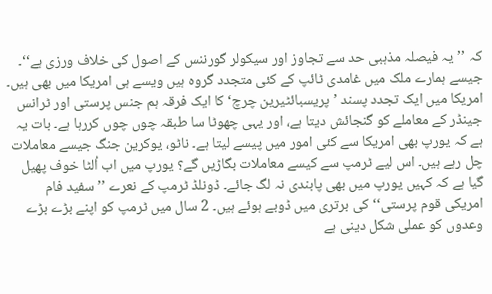کہ ’’یہ فیصلہ مذہبی حد سے تجاوز اور سیکولر گورننس کے اصول کی خلاف ورزی ہے‘‘۔ جیسے ہمارے ملک میں غامدی ٹائپ کے کئی متجدد گروہ ہیں ویسے ہی امریکا میں بھی ہیں۔ امریکا میں ایک تجدد پسند ’پریسبائٹیرین چرچ‘ کا ایک فرقہ ہم جنس پرستی اور ٹرانس جینڈر کے معاملے کو گنجائش دیتا ہے، اور یہی چھوٹا سا طبقہ چوں چوں کررہا ہے۔ بات یہ ہے کہ یورپ بھی امریکا سے کئی امور میں پیسے لیتا ہے۔ ناٹو، یوکرین جنگ جیسے معاملات چل رہے ہیں۔ اس لیے ٹرمپ سے کیسے معاملات بگاڑیں گے؟ یورپ میں اب اُلٹا خوف پھیل گیا ہے کہ کہیں یورپ میں بھی پابندی نہ لگ جائے۔ ڈونلڈ ٹرمپ کے نعرے ’’سفید فام امریکی قوم پرستی‘‘ کی برتری میں ڈوبے ہوئے ہیں۔ 2 سال میں ٹرمپ کو اپنے بڑے بڑے وعدوں کو عملی شکل دینی ہے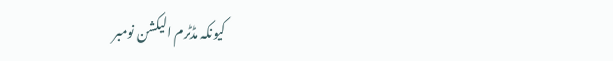کیونکہ مڈٹرم الیکشن نومبر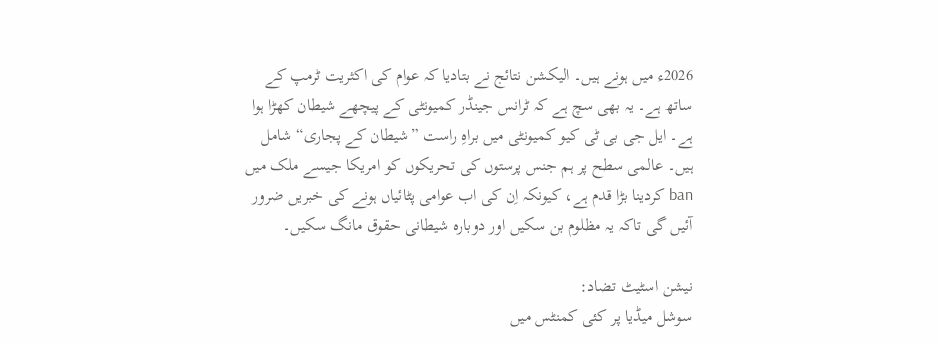2026ء میں ہونے ہیں۔ الیکشن نتائج نے بتادیا کہ عوام کی اکثریت ٹرمپ کے ساتھ ہے۔ یہ بھی سچ ہے کہ ٹرانس جینڈر کمیونٹی کے پیچھے شیطان کھڑا ہوا ہے۔ ایل جی بی ٹی کیو کمیونٹی میں براہِ راست ”شیطان کے پجاری“ شامل ہیں۔ عالمی سطح پر ہم جنس پرستوں کی تحریکوں کو امریکا جیسے ملک میں ban کردینا بڑا قدم ہے، کیونکہ اِن کی اب عوامی پٹائیاں ہونے کی خبریں ضرور آئیں گی تاکہ یہ مظلوم بن سکیں اور دوبارہ شیطانی حقوق مانگ سکیں۔

نیشن اسٹیٹ تضاد:
سوشل میڈیا پر کئی کمنٹس میں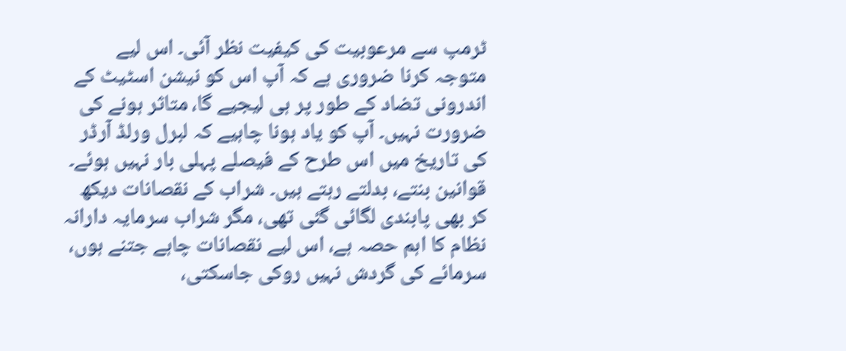ٹرمپ سے مرعوبیت کی کیفیت نظر آئی۔ اس لیے متوجہ کرنا ضروری ہے کہ آپ اس کو نیشن اسٹیٹ کے اندرونی تضاد کے طور پر ہی لیجیے گا، متاثر ہونے کی ضرورت نہیں۔ آپ کو یاد ہونا چاہیے کہ لبرل ورلڈ آرڈر کی تاریخ میں اس طرح کے فیصلے پہلی بار نہیں ہوئے۔ قوانین بنتے، بدلتے رہتے ہیں۔ شراب کے نقصانات دیکھ کر بھی پابندی لگائی گئی تھی، مگر شراب سرمایہ دارانہ نظام کا اہم حصہ ہے، اس لیے نقصانات چاہے جتنے ہوں، سرمائے کی گردش نہیں روکی جاسکتی،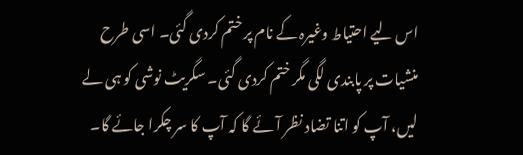اس لیے احتیاط وغیرہ کے نام پر ختم کردی گئی۔ اسی طرح منشیات پر پابندی لگی مگر ختم کردی گئی۔ سگریٹ نوشی کو ہی لے لیں، آپ کو اتنا تضاد نظر آئے گا کہ آپ کا سر چکرا جائے گا۔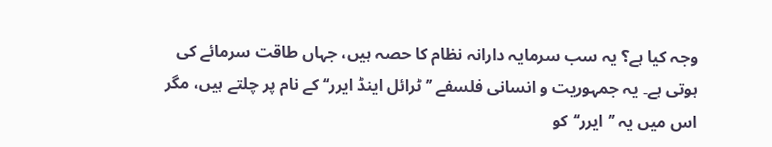وجہ کیا ہے؟ یہ سب سرمایہ دارانہ نظام کا حصہ ہیں، جہاں طاقت سرمائے کی ہوتی ہے۔ یہ جمہوریت و انسانی فلسفے ’’ٹرائل اینڈ ایرر‘‘ کے نام پر چلتے ہیں، مگر اس میں یہ ’’ایرر‘‘کو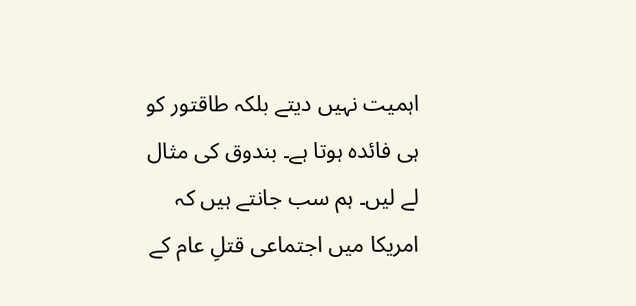اہمیت نہیں دیتے بلکہ طاقتور کو ہی فائدہ ہوتا ہے۔ بندوق کی مثال لے لیں۔ ہم سب جانتے ہیں کہ امریکا میں اجتماعی قتلِ عام کے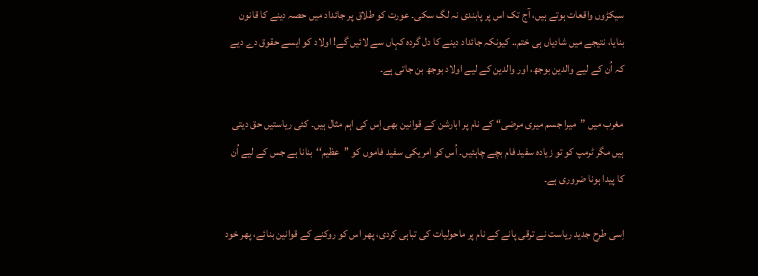سیکڑوں واقعات ہوتے ہیں، آج تک اس پر پابندی نہ لگ سکی۔ عورت کو طلاق پر جائداد میں حصہ دینے کا قانون بنایا، نتیجے میں شادیاں ہی ختم.. کیونکہ جائداد دینے کا دل گردہ کہاں سے لائیں گے! اولاد کو ایسے حقوق دے دیے کہ اُن کے لیے والدین بوجھ، اور والدین کے لیے اولاد بوجھ بن جاتی ہے۔

مغرب میں ”میرا جسم میری مرضی“ کے نام پر ابارشن کے قوانین بھی اِس کی اہم مثال ہیں۔ کئی ریاستیں حق دیتی ہیں مگر ٹرمپ کو تو زیادہ سفید فام بچے چاہئیں۔ اُس کو امریکی سفید فاموں کو ’’عظیم‘‘بنانا ہے جس کے لیے اُن کا پیدا ہونا ضروری ہے۔

اِسی طرح جدید ریاست نے ترقی پانے کے نام پر ماحولیات کی تباہی کردی، پھر اس کو روکنے کے قوانین بنائے، پھر خود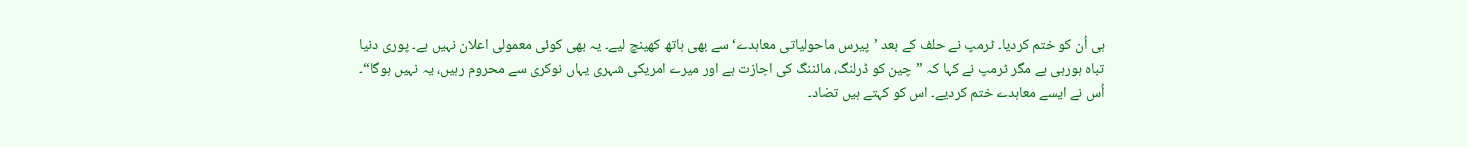ہی اُن کو ختم کردیا۔ ٹرمپ نے حلف کے بعد ’پیرس ماحولیاتی معاہدے‘ سے بھی ہاتھ کھینچ لیے۔ یہ بھی کوئی معمولی اعلان نہیں ہے۔ پوری دنیا تباہ ہورہی ہے مگر ٹرمپ نے کہا کہ ”چین کو ڈرلنگ، مائننگ کی اجازت ہے اور میرے امریکی شہری یہاں نوکری سے محروم رہیں، یہ نہیں ہوگا“۔ اُس نے ایسے معاہدے ختم کردیے۔ اس کو کہتے ہیں تضاد۔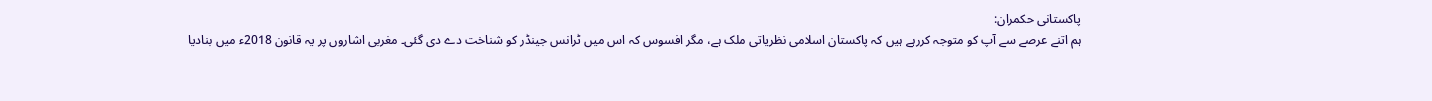پاکستانی حکمران:
ہم اتنے عرصے سے آپ کو متوجہ کررہے ہیں کہ پاکستان اسلامی نظریاتی ملک ہے، مگر افسوس کہ اس میں ٹرانس جینڈر کو شناخت دے دی گئی۔ مغربی اشاروں پر یہ قانون 2018ء میں بنادیا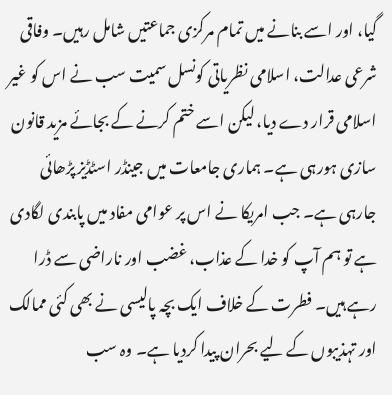گیا، اور اسے بنانے میں تمام مرکزی جماعتیں شامل رہیں۔ وفاقی شرعی عدالت، اسلامی نظریاتی کونسل سمیت سب نے اس کو غیر اسلامی قرار دے دیا، لیکن اسے ختم کرنے کے بجائے مزید قانون سازی ہورہی ہے۔ ہماری جامعات میں جینڈر اسٹڈیز پڑھائی جارہی ہے۔ جب امریکا نے اس پر عوامی مفاد میں پابندی لگادی ہے تو ہم آپ کو خدا کے عذاب، غضب اور ناراضی سے ڈرا رہے ہیں۔ فطرت کے خلاف ایک بچہ پالیسی نے بھی کئی ممالک اور تہذیبوں کے لیے بحران پیدا کردیا ہے۔ وہ سب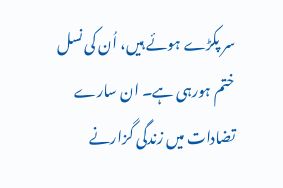سر پکڑے ہوئے ہیں، اُن کی نسل ختم ہورہی ہے۔ ان سارے تضادات میں زندگی گزارنے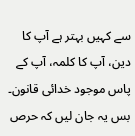سے کہیں بہتر ہے آپ کا دین، آپ کا کلمہ، آپ کے پاس موجود خدائی قانون۔ بس یہ جان لیں کہ حرص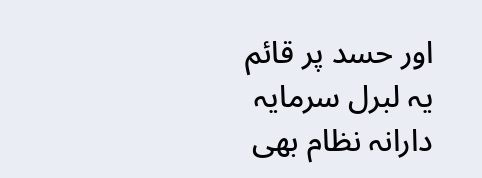اور حسد پر قائم یہ لبرل سرمایہ دارانہ نظام بھی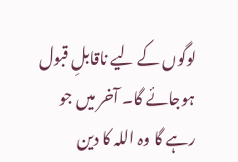لوگوں کے لیے ناقابلِ قبول ہوجائے گا۔ آخر میں جو رہے گا وہ اللہ کا دین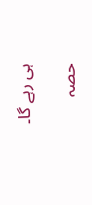ہی رہے گا۔

حصہ